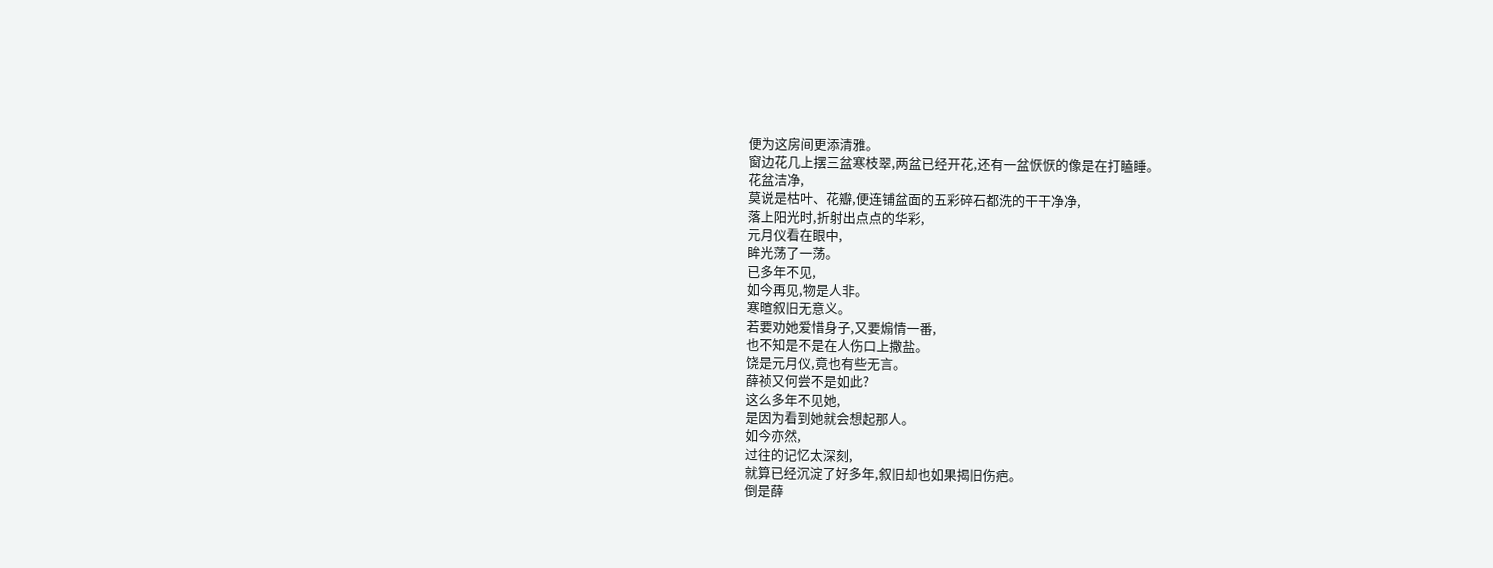便为这房间更添清雅。
窗边花几上摆三盆寒枝翠,两盆已经开花,还有一盆恹恹的像是在打瞌睡。
花盆洁净,
莫说是枯叶、花瓣,便连铺盆面的五彩碎石都洗的干干净净,
落上阳光时,折射出点点的华彩,
元月仪看在眼中,
眸光荡了一荡。
已多年不见,
如今再见,物是人非。
寒暄叙旧无意义。
若要劝她爱惜身子,又要煽情一番,
也不知是不是在人伤口上撒盐。
饶是元月仪,竟也有些无言。
薛祯又何尝不是如此?
这么多年不见她,
是因为看到她就会想起那人。
如今亦然,
过往的记忆太深刻,
就算已经沉淀了好多年,叙旧却也如果揭旧伤疤。
倒是薛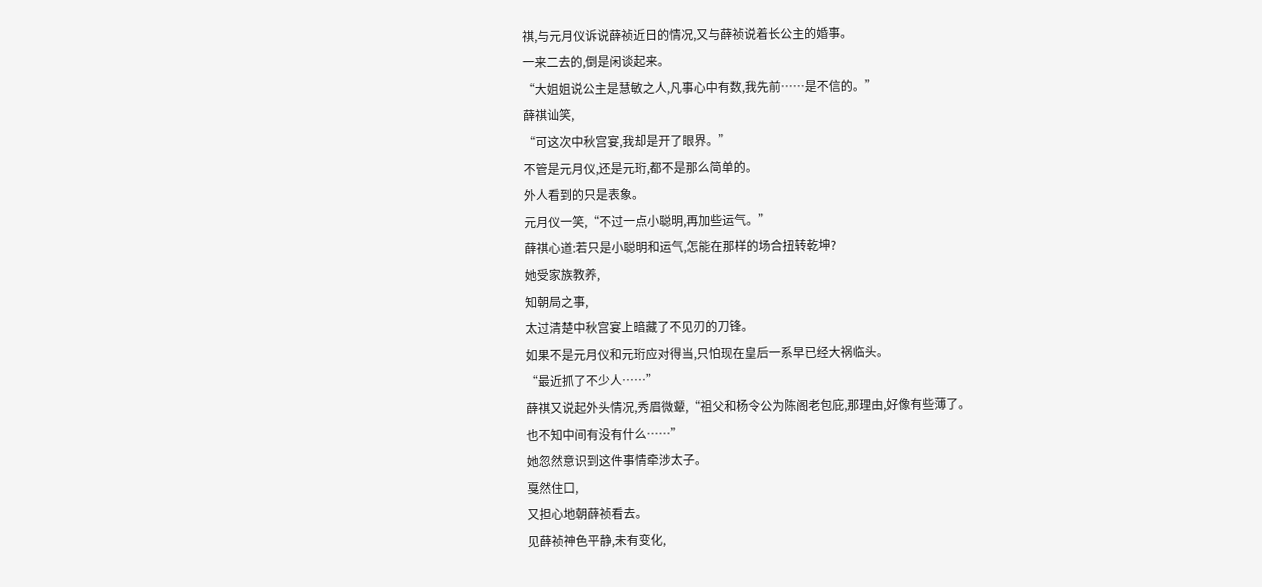祺,与元月仪诉说薛祯近日的情况,又与薛祯说着长公主的婚事。
一来二去的,倒是闲谈起来。
“大姐姐说公主是慧敏之人,凡事心中有数,我先前……是不信的。”
薛祺讪笑,
“可这次中秋宫宴,我却是开了眼界。”
不管是元月仪,还是元珩,都不是那么简单的。
外人看到的只是表象。
元月仪一笑,“不过一点小聪明,再加些运气。”
薛祺心道:若只是小聪明和运气,怎能在那样的场合扭转乾坤?
她受家族教养,
知朝局之事,
太过清楚中秋宫宴上暗藏了不见刃的刀锋。
如果不是元月仪和元珩应对得当,只怕现在皇后一系早已经大祸临头。
“最近抓了不少人……”
薛祺又说起外头情况,秀眉微颦,“祖父和杨令公为陈阁老包庇,那理由,好像有些薄了。
也不知中间有没有什么……”
她忽然意识到这件事情牵涉太子。
戛然住口,
又担心地朝薛祯看去。
见薛祯神色平静,未有变化,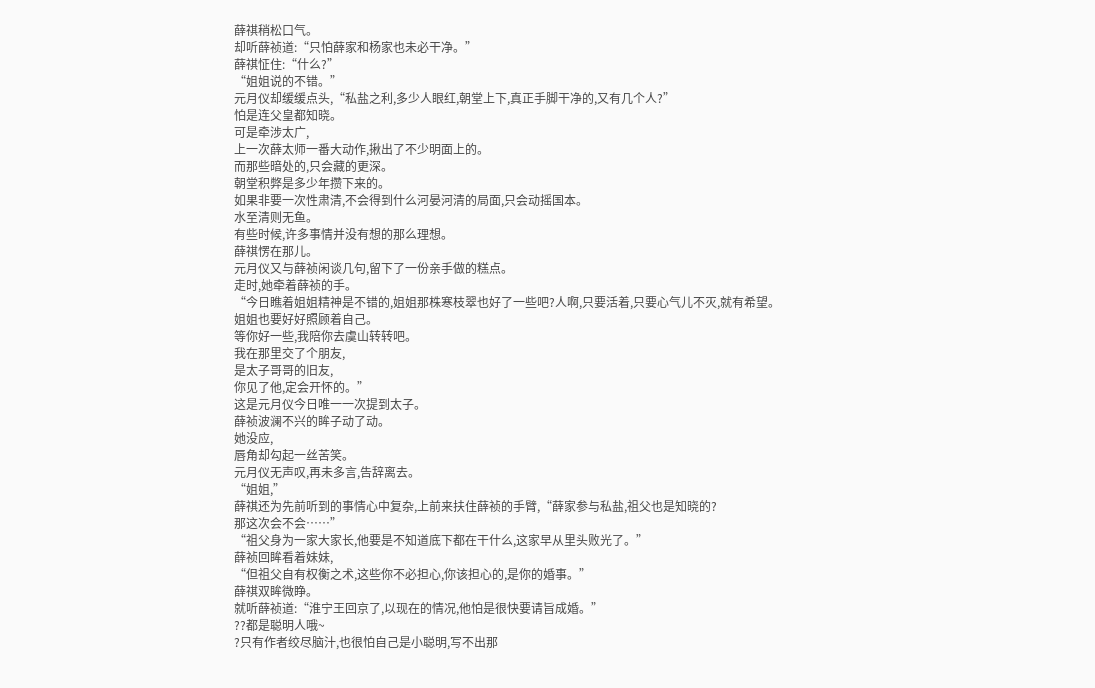薛祺稍松口气。
却听薛祯道:“只怕薛家和杨家也未必干净。”
薛祺怔住:“什么?”
“姐姐说的不错。”
元月仪却缓缓点头,“私盐之利,多少人眼红,朝堂上下,真正手脚干净的,又有几个人?”
怕是连父皇都知晓。
可是牵涉太广,
上一次薛太师一番大动作,揪出了不少明面上的。
而那些暗处的,只会藏的更深。
朝堂积弊是多少年攒下来的。
如果非要一次性肃清,不会得到什么河晏河清的局面,只会动摇国本。
水至清则无鱼。
有些时候,许多事情并没有想的那么理想。
薛祺愣在那儿。
元月仪又与薛祯闲谈几句,留下了一份亲手做的糕点。
走时,她牵着薛祯的手。
“今日瞧着姐姐精神是不错的,姐姐那株寒枝翠也好了一些吧?人啊,只要活着,只要心气儿不灭,就有希望。
姐姐也要好好照顾着自己。
等你好一些,我陪你去虞山转转吧。
我在那里交了个朋友,
是太子哥哥的旧友,
你见了他,定会开怀的。”
这是元月仪今日唯一一次提到太子。
薛祯波澜不兴的眸子动了动。
她没应,
唇角却勾起一丝苦笑。
元月仪无声叹,再未多言,告辞离去。
“姐姐,”
薛祺还为先前听到的事情心中复杂,上前来扶住薛祯的手臂,“薛家参与私盐,祖父也是知晓的?
那这次会不会……”
“祖父身为一家大家长,他要是不知道底下都在干什么,这家早从里头败光了。”
薛祯回眸看着妹妹,
“但祖父自有权衡之术,这些你不必担心,你该担心的,是你的婚事。”
薛祺双眸微睁。
就听薛祯道:“淮宁王回京了,以现在的情况,他怕是很快要请旨成婚。”
??都是聪明人哦~
?只有作者绞尽脑汁,也很怕自己是小聪明,写不出那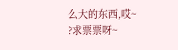么大的东西,哎~
?求票票呀~